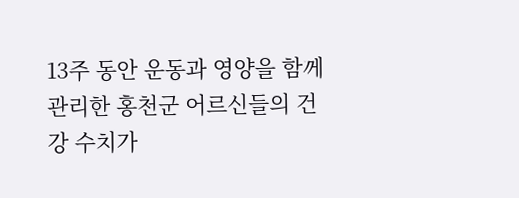13주 동안 운동과 영양을 함께 관리한 홍천군 어르신들의 건강 수치가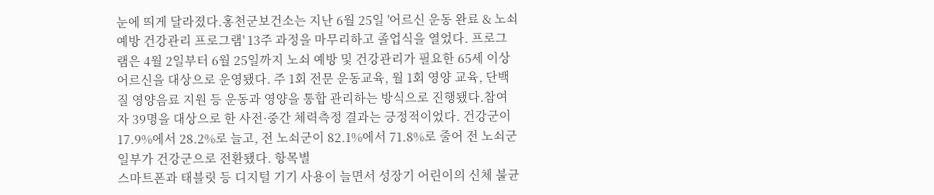눈에 띄게 달라졌다.홍천군보건소는 지난 6월 25일 '어르신 운동 완료 & 노쇠 예방 건강관리 프로그램' 13주 과정을 마무리하고 졸업식을 열었다. 프로그램은 4월 2일부터 6월 25일까지 노쇠 예방 및 건강관리가 필요한 65세 이상 어르신을 대상으로 운영됐다. 주 1회 전문 운동교육, 월 1회 영양 교육, 단백질 영양음료 지원 등 운동과 영양을 통합 관리하는 방식으로 진행됐다.참여자 39명을 대상으로 한 사전·중간 체력측정 결과는 긍정적이었다. 건강군이 17.9%에서 28.2%로 늘고, 전 노쇠군이 82.1%에서 71.8%로 줄어 전 노쇠군 일부가 건강군으로 전환됐다. 항목별
스마트폰과 태블릿 등 디지털 기기 사용이 늘면서 성장기 어린이의 신체 불균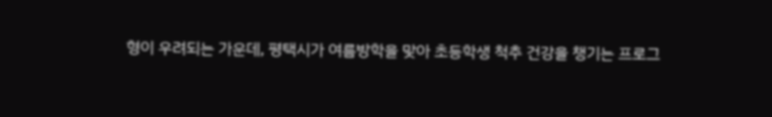형이 우려되는 가운데, 평택시가 여름방학을 맞아 초등학생 척추 건강을 챙기는 프로그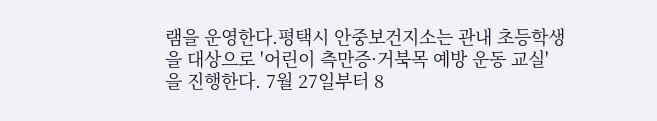램을 운영한다.평택시 안중보건지소는 관내 초등학생을 대상으로 '어린이 측만증·거북목 예방 운동 교실'을 진행한다. 7월 27일부터 8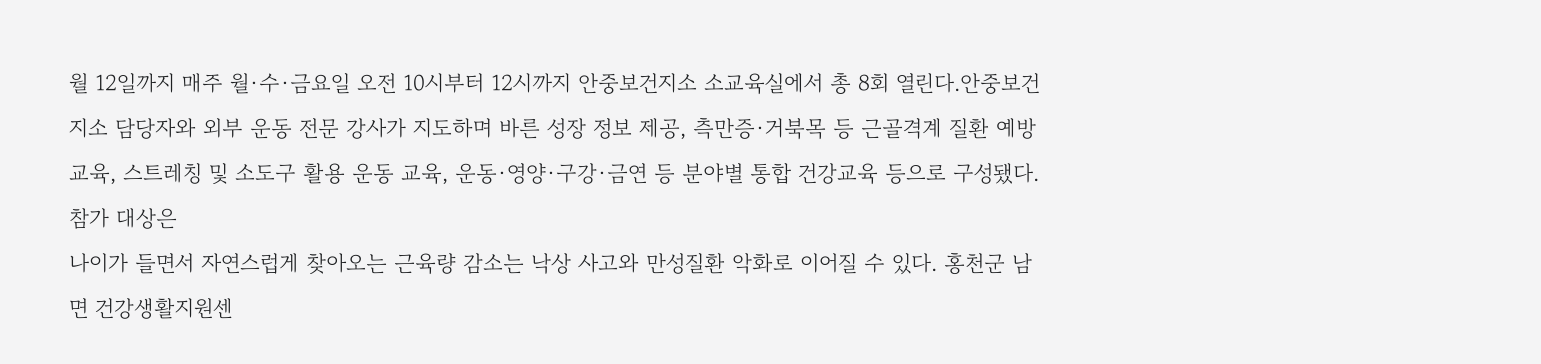월 12일까지 매주 월·수·금요일 오전 10시부터 12시까지 안중보건지소 소교육실에서 총 8회 열린다.안중보건지소 담당자와 외부 운동 전문 강사가 지도하며 바른 성장 정보 제공, 측만증·거북목 등 근골격계 질환 예방 교육, 스트레칭 및 소도구 활용 운동 교육, 운동·영양·구강·금연 등 분야별 통합 건강교육 등으로 구성됐다.참가 대상은
나이가 들면서 자연스럽게 찾아오는 근육량 감소는 낙상 사고와 만성질환 악화로 이어질 수 있다. 홍천군 남면 건강생활지원센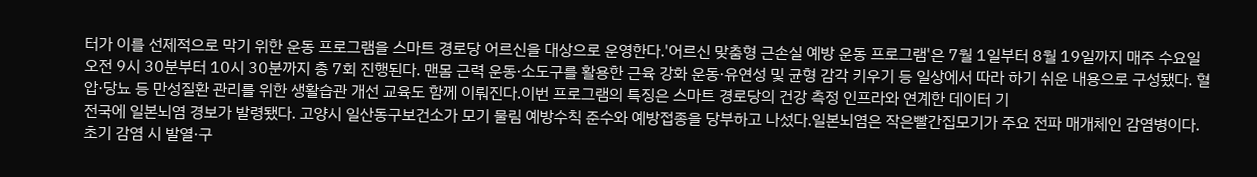터가 이를 선제적으로 막기 위한 운동 프로그램을 스마트 경로당 어르신을 대상으로 운영한다.'어르신 맞춤형 근손실 예방 운동 프로그램'은 7월 1일부터 8월 19일까지 매주 수요일 오전 9시 30분부터 10시 30분까지 총 7회 진행된다. 맨몸 근력 운동·소도구를 활용한 근육 강화 운동·유연성 및 균형 감각 키우기 등 일상에서 따라 하기 쉬운 내용으로 구성됐다. 혈압·당뇨 등 만성질환 관리를 위한 생활습관 개선 교육도 함께 이뤄진다.이번 프로그램의 특징은 스마트 경로당의 건강 측정 인프라와 연계한 데이터 기
전국에 일본뇌염 경보가 발령됐다. 고양시 일산동구보건소가 모기 물림 예방수칙 준수와 예방접종을 당부하고 나섰다.일본뇌염은 작은빨간집모기가 주요 전파 매개체인 감염병이다. 초기 감염 시 발열·구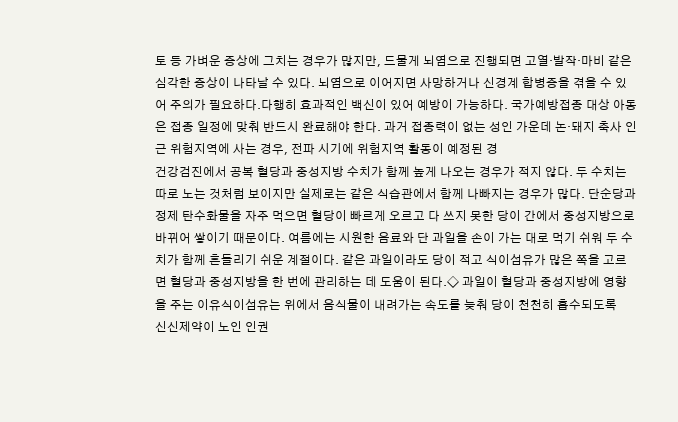토 등 가벼운 증상에 그치는 경우가 많지만, 드물게 뇌염으로 진행되면 고열·발작·마비 같은 심각한 증상이 나타날 수 있다. 뇌염으로 이어지면 사망하거나 신경계 합병증을 겪을 수 있어 주의가 필요하다.다행히 효과적인 백신이 있어 예방이 가능하다. 국가예방접종 대상 아동은 접종 일정에 맞춰 반드시 완료해야 한다. 과거 접종력이 없는 성인 가운데 논·돼지 축사 인근 위험지역에 사는 경우, 전파 시기에 위험지역 활동이 예정된 경
건강검진에서 공복 혈당과 중성지방 수치가 함께 높게 나오는 경우가 적지 않다. 두 수치는 따로 노는 것처럼 보이지만 실제로는 같은 식습관에서 함께 나빠지는 경우가 많다. 단순당과 정제 탄수화물을 자주 먹으면 혈당이 빠르게 오르고 다 쓰지 못한 당이 간에서 중성지방으로 바뀌어 쌓이기 때문이다. 여름에는 시원한 음료와 단 과일을 손이 가는 대로 먹기 쉬워 두 수치가 함께 흔들리기 쉬운 계절이다. 같은 과일이라도 당이 적고 식이섬유가 많은 쪽을 고르면 혈당과 중성지방을 한 번에 관리하는 데 도움이 된다.◇ 과일이 혈당과 중성지방에 영향을 주는 이유식이섬유는 위에서 음식물이 내려가는 속도를 늦춰 당이 천천히 흡수되도록
신신제약이 노인 인권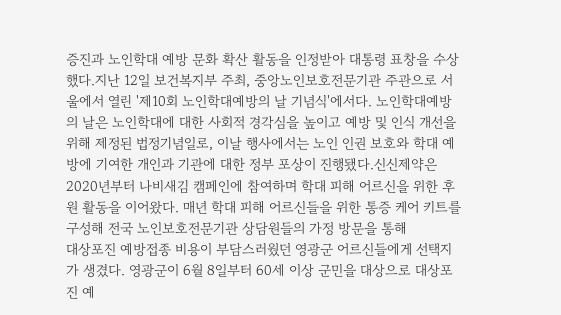증진과 노인학대 예방 문화 확산 활동을 인정받아 대통령 표창을 수상했다.지난 12일 보건복지부 주최, 중앙노인보호전문기관 주관으로 서울에서 열린 '제10회 노인학대예방의 날 기념식'에서다. 노인학대예방의 날은 노인학대에 대한 사회적 경각심을 높이고 예방 및 인식 개선을 위해 제정된 법정기념일로, 이날 행사에서는 노인 인권 보호와 학대 예방에 기여한 개인과 기관에 대한 정부 포상이 진행됐다.신신제약은 2020년부터 나비새김 캠페인에 참여하며 학대 피해 어르신을 위한 후원 활동을 이어왔다. 매년 학대 피해 어르신들을 위한 통증 케어 키트를 구성해 전국 노인보호전문기관 상담원들의 가정 방문을 통해
대상포진 예방접종 비용이 부담스러웠던 영광군 어르신들에게 선택지가 생겼다. 영광군이 6월 8일부터 60세 이상 군민을 대상으로 대상포진 예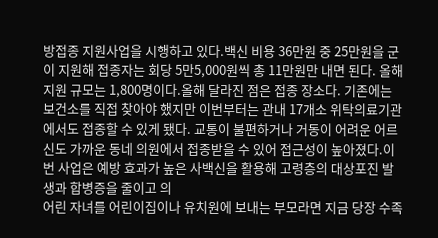방접종 지원사업을 시행하고 있다.백신 비용 36만원 중 25만원을 군이 지원해 접종자는 회당 5만5,000원씩 총 11만원만 내면 된다. 올해 지원 규모는 1,800명이다.올해 달라진 점은 접종 장소다. 기존에는 보건소를 직접 찾아야 했지만 이번부터는 관내 17개소 위탁의료기관에서도 접종할 수 있게 됐다. 교통이 불편하거나 거동이 어려운 어르신도 가까운 동네 의원에서 접종받을 수 있어 접근성이 높아졌다.이번 사업은 예방 효과가 높은 사백신을 활용해 고령층의 대상포진 발생과 합병증을 줄이고 의
어린 자녀를 어린이집이나 유치원에 보내는 부모라면 지금 당장 수족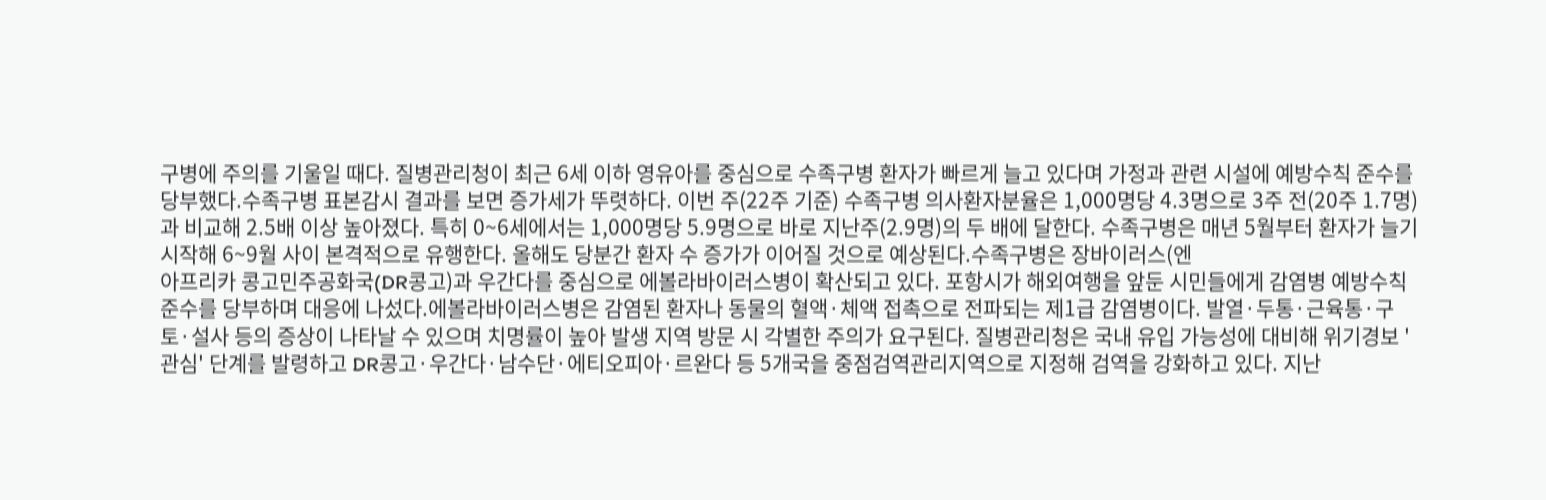구병에 주의를 기울일 때다. 질병관리청이 최근 6세 이하 영유아를 중심으로 수족구병 환자가 빠르게 늘고 있다며 가정과 관련 시설에 예방수칙 준수를 당부했다.수족구병 표본감시 결과를 보면 증가세가 뚜렷하다. 이번 주(22주 기준) 수족구병 의사환자분율은 1,000명당 4.3명으로 3주 전(20주 1.7명)과 비교해 2.5배 이상 높아졌다. 특히 0~6세에서는 1,000명당 5.9명으로 바로 지난주(2.9명)의 두 배에 달한다. 수족구병은 매년 5월부터 환자가 늘기 시작해 6~9월 사이 본격적으로 유행한다. 올해도 당분간 환자 수 증가가 이어질 것으로 예상된다.수족구병은 장바이러스(엔
아프리카 콩고민주공화국(DR콩고)과 우간다를 중심으로 에볼라바이러스병이 확산되고 있다. 포항시가 해외여행을 앞둔 시민들에게 감염병 예방수칙 준수를 당부하며 대응에 나섰다.에볼라바이러스병은 감염된 환자나 동물의 혈액·체액 접촉으로 전파되는 제1급 감염병이다. 발열·두통·근육통·구토·설사 등의 증상이 나타날 수 있으며 치명률이 높아 발생 지역 방문 시 각별한 주의가 요구된다. 질병관리청은 국내 유입 가능성에 대비해 위기경보 '관심' 단계를 발령하고 DR콩고·우간다·남수단·에티오피아·르완다 등 5개국을 중점검역관리지역으로 지정해 검역을 강화하고 있다. 지난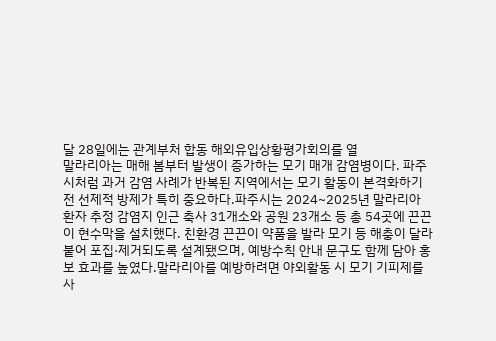달 28일에는 관계부처 합동 해외유입상황평가회의를 열
말라리아는 매해 봄부터 발생이 증가하는 모기 매개 감염병이다. 파주시처럼 과거 감염 사례가 반복된 지역에서는 모기 활동이 본격화하기 전 선제적 방제가 특히 중요하다.파주시는 2024~2025년 말라리아 환자 추정 감염지 인근 축사 31개소와 공원 23개소 등 총 54곳에 끈끈이 현수막을 설치했다. 친환경 끈끈이 약품을 발라 모기 등 해충이 달라붙어 포집·제거되도록 설계됐으며, 예방수칙 안내 문구도 함께 담아 홍보 효과를 높였다.말라리아를 예방하려면 야외활동 시 모기 기피제를 사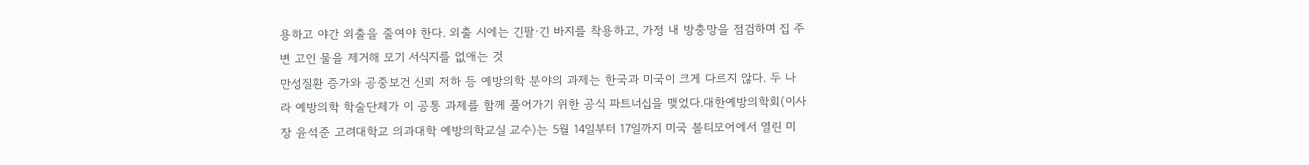용하고 야간 외출을 줄여야 한다. 외출 시에는 긴팔·긴 바지를 착용하고, 가정 내 방충망을 점검하며 집 주변 고인 물을 제거해 모기 서식지를 없애는 것
만성질환 증가와 공중보건 신뢰 저하 등 예방의학 분야의 과제는 한국과 미국이 크게 다르지 않다. 두 나라 예방의학 학술단체가 이 공통 과제를 함께 풀어가기 위한 공식 파트너십을 맺었다.대한예방의학회(이사장 윤석준 고려대학교 의과대학 예방의학교실 교수)는 5월 14일부터 17일까지 미국 볼티모어에서 열린 미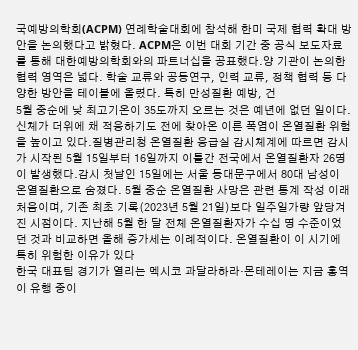국예방의학회(ACPM) 연례학술대회에 참석해 한미 국제 협력 확대 방안을 논의했다고 밝혔다. ACPM은 이번 대회 기간 중 공식 보도자료를 통해 대한예방의학회와의 파트너십을 공표했다.양 기관이 논의한 협력 영역은 넓다. 학술 교류와 공동연구, 인력 교류, 정책 협력 등 다양한 방안을 테이블에 올렸다. 특히 만성질환 예방, 건
5월 중순에 낮 최고기온이 35도까지 오르는 것은 예년에 없던 일이다. 신체가 더위에 채 적응하기도 전에 찾아온 이른 폭염이 온열질환 위험을 높이고 있다.질병관리청 온열질환 응급실 감시체계에 따르면 감시가 시작된 5월 15일부터 16일까지 이틀간 전국에서 온열질환자 26명이 발생했다.감시 첫날인 15일에는 서울 동대문구에서 80대 남성이 온열질환으로 숨졌다. 5월 중순 온열질환 사망은 관련 통계 작성 이래 처음이며, 기존 최초 기록(2023년 5월 21일)보다 일주일가량 앞당겨진 시점이다. 지난해 5월 한 달 전체 온열질환자가 수십 명 수준이었던 것과 비교하면 올해 증가세는 이례적이다. 온열질환이 이 시기에 특히 위험한 이유가 있다
한국 대표팀 경기가 열리는 멕시코 과달라하라·몬테레이는 지금 홍역이 유행 중이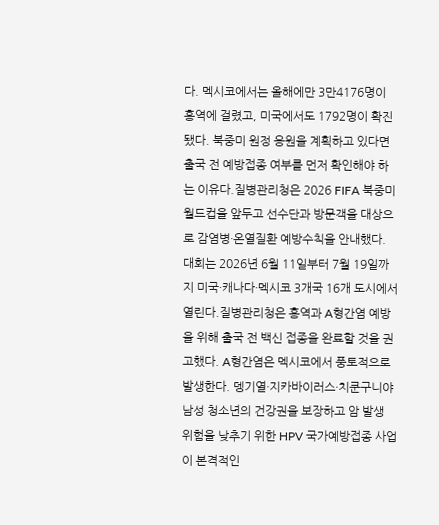다. 멕시코에서는 올해에만 3만4176명이 홍역에 걸렸고, 미국에서도 1792명이 확진됐다. 북중미 원정 응원을 계획하고 있다면 출국 전 예방접종 여부를 먼저 확인해야 하는 이유다.질병관리청은 2026 FIFA 북중미 월드컵을 앞두고 선수단과 방문객을 대상으로 감염병·온열질환 예방수칙을 안내했다. 대회는 2026년 6월 11일부터 7월 19일까지 미국·캐나다·멕시코 3개국 16개 도시에서 열린다.질병관리청은 홍역과 A형간염 예방을 위해 출국 전 백신 접종을 완료할 것을 권고했다. A형간염은 멕시코에서 풍토적으로 발생한다. 뎅기열·지카바이러스·치쿤구니야
남성 청소년의 건강권을 보장하고 암 발생 위험을 낮추기 위한 HPV 국가예방접종 사업이 본격적인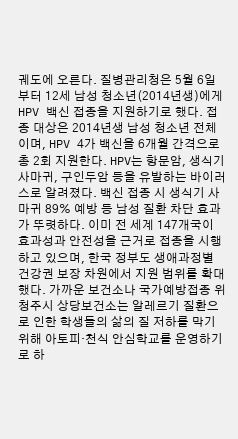궤도에 오른다. 질병관리청은 5월 6일부터 12세 남성 청소년(2014년생)에게 HPV 백신 접종을 지원하기로 했다. 접종 대상은 2014년생 남성 청소년 전체이며, HPV 4가 백신을 6개월 간격으로 총 2회 지원한다. HPV는 항문암, 생식기 사마귀, 구인두암 등을 유발하는 바이러스로 알려졌다. 백신 접종 시 생식기 사마귀 89% 예방 등 남성 질환 차단 효과가 뚜렷하다. 이미 전 세계 147개국이 효과성과 안전성을 근거로 접종을 시행하고 있으며, 한국 정부도 생애과정별 건강권 보장 차원에서 지원 범위를 확대했다. 가까운 보건소나 국가예방접종 위
청주시 상당보건소는 알레르기 질환으로 인한 학생들의 삶의 질 저하를 막기 위해 아토피·천식 안심학교를 운영하기로 하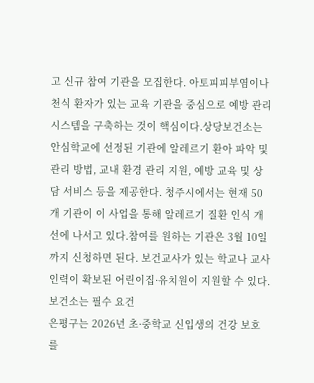고 신규 참여 기관을 모집한다. 아토피피부염이나 천식 환자가 있는 교육 기관을 중심으로 예방 관리 시스템을 구축하는 것이 핵심이다.상당보건소는 안심학교에 선정된 기관에 알레르기 환아 파악 및 관리 방법, 교내 환경 관리 지원, 예방 교육 및 상담 서비스 등을 제공한다. 청주시에서는 현재 50개 기관이 이 사업을 통해 알레르기 질환 인식 개선에 나서고 있다.참여를 원하는 기관은 3월 10일까지 신청하면 된다. 보건교사가 있는 학교나 교사 인력이 확보된 어린이집·유치원이 지원할 수 있다. 보건소는 필수 요건
은평구는 2026년 초·중학교 신입생의 건강 보호를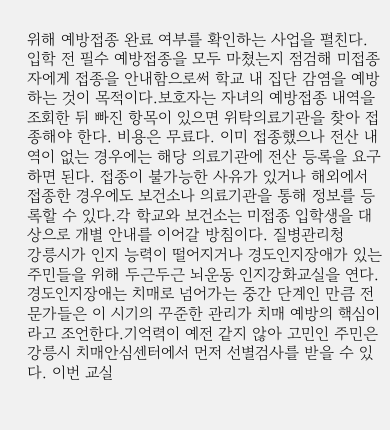위해 예방접종 완료 여부를 확인하는 사업을 펼친다. 입학 전 필수 예방접종을 모두 마쳤는지 점검해 미접종자에게 접종을 안내함으로써 학교 내 집단 감염을 예방하는 것이 목적이다.보호자는 자녀의 예방접종 내역을 조회한 뒤 빠진 항목이 있으면 위탁의료기관을 찾아 접종해야 한다. 비용은 무료다. 이미 접종했으나 전산 내역이 없는 경우에는 해당 의료기관에 전산 등록을 요구하면 된다. 접종이 불가능한 사유가 있거나 해외에서 접종한 경우에도 보건소나 의료기관을 통해 정보를 등록할 수 있다.각 학교와 보건소는 미접종 입학생을 대상으로 개별 안내를 이어갈 방침이다. 질병관리청
강릉시가 인지 능력이 떨어지거나 경도인지장애가 있는 주민들을 위해 두근두근 뇌운동 인지강화교실을 연다. 경도인지장애는 치매로 넘어가는 중간 단계인 만큼 전문가들은 이 시기의 꾸준한 관리가 치매 예방의 핵심이라고 조언한다.기억력이 예전 같지 않아 고민인 주민은 강릉시 치매안심센터에서 먼저 선별검사를 받을 수 있다. 이번 교실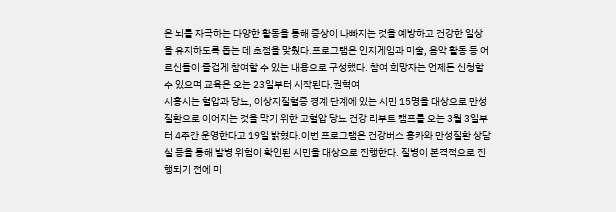은 뇌를 자극하는 다양한 활동을 통해 증상이 나빠지는 것을 예방하고 건강한 일상을 유지하도록 돕는 데 초점을 맞췄다.프로그램은 인지게임과 미술, 음악 활동 등 어르신들이 즐겁게 참여할 수 있는 내용으로 구성했다. 참여 희망자는 언제든 신청할 수 있으며 교육은 오는 23일부터 시작된다.권혁여
시흥시는 혈압과 당뇨, 이상지질혈증 경계 단계에 있는 시민 15명을 대상으로 만성질환으로 이어지는 것을 막기 위한 고혈압 당뇨 건강 리부트 캠프를 오는 3월 3일부터 4주간 운영한다고 19일 밝혔다.이번 프로그램은 건강버스 흥카와 만성질환 상담실 등을 통해 발병 위험이 확인된 시민을 대상으로 진행한다. 질병이 본격적으로 진행되기 전에 미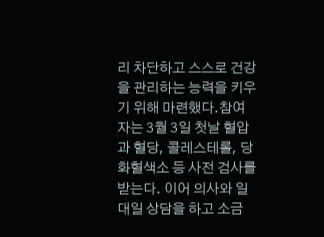리 차단하고 스스로 건강을 관리하는 능력을 키우기 위해 마련했다.참여자는 3월 3일 첫날 혈압과 혈당, 콜레스테롤, 당화혈색소 등 사전 검사를 받는다. 이어 의사와 일대일 상담을 하고 소금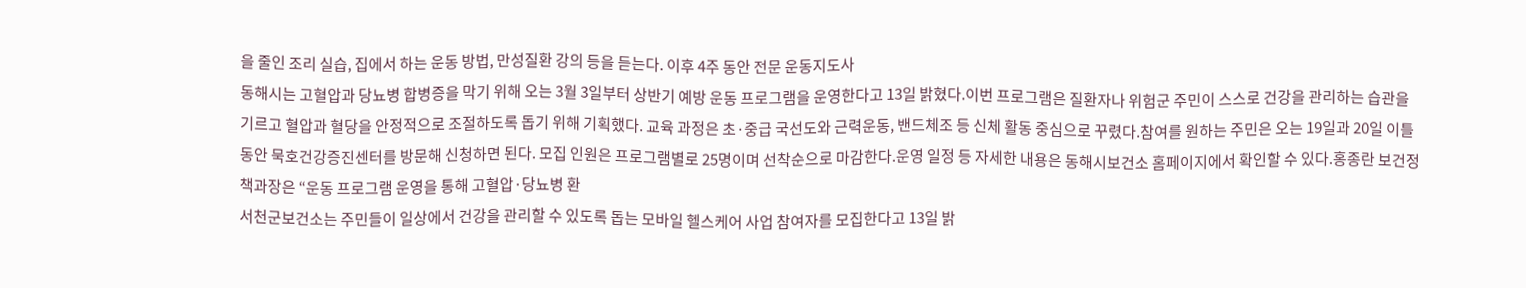을 줄인 조리 실습, 집에서 하는 운동 방법, 만성질환 강의 등을 듣는다. 이후 4주 동안 전문 운동지도사
동해시는 고혈압과 당뇨병 합병증을 막기 위해 오는 3월 3일부터 상반기 예방 운동 프로그램을 운영한다고 13일 밝혔다.이번 프로그램은 질환자나 위험군 주민이 스스로 건강을 관리하는 습관을 기르고 혈압과 혈당을 안정적으로 조절하도록 돕기 위해 기획했다. 교육 과정은 초·중급 국선도와 근력운동, 밴드체조 등 신체 활동 중심으로 꾸렸다.참여를 원하는 주민은 오는 19일과 20일 이틀 동안 묵호건강증진센터를 방문해 신청하면 된다. 모집 인원은 프로그램별로 25명이며 선착순으로 마감한다.운영 일정 등 자세한 내용은 동해시보건소 홈페이지에서 확인할 수 있다.홍종란 보건정책과장은 “운동 프로그램 운영을 통해 고혈압·당뇨병 환
서천군보건소는 주민들이 일상에서 건강을 관리할 수 있도록 돕는 모바일 헬스케어 사업 참여자를 모집한다고 13일 밝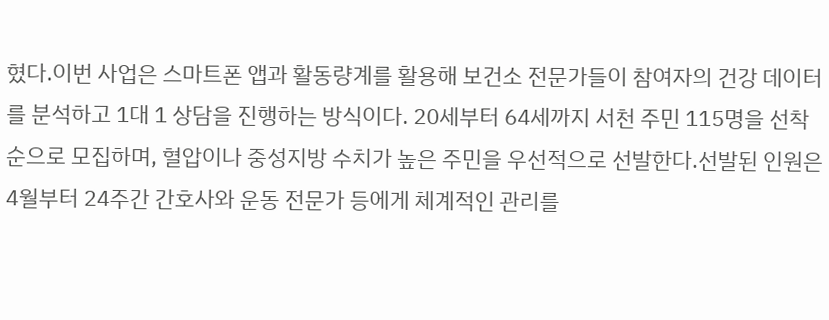혔다.이번 사업은 스마트폰 앱과 활동량계를 활용해 보건소 전문가들이 참여자의 건강 데이터를 분석하고 1대 1 상담을 진행하는 방식이다. 20세부터 64세까지 서천 주민 115명을 선착순으로 모집하며, 혈압이나 중성지방 수치가 높은 주민을 우선적으로 선발한다.선발된 인원은 4월부터 24주간 간호사와 운동 전문가 등에게 체계적인 관리를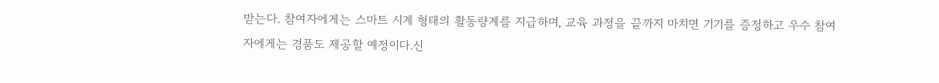받는다. 참여자에게는 스마트 시계 형태의 활동량계를 지급하며, 교육 과정을 끝까지 마치면 기기를 증정하고 우수 참여자에게는 경품도 제공할 예정이다.신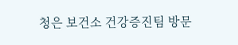청은 보건소 건강증진팀 방문